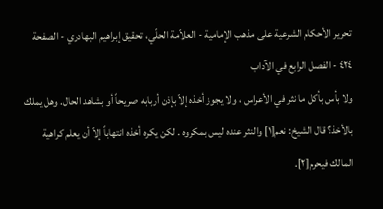تحرير الأحكام الشرعية على مذهب الإمامية - العلاّمة الحلّي، تحقيق إبراهيم البهادري - الصفحة ٤٢٤ - الفصل الرابع في الآداب
ولا بأس بأكل ما نثر في الأعراس ، ولا يجوز أخذه إلاّ بإذن أربابه صريحاً أو بشاهد الحال. وهل يملك بالأخذ؟ قال الشيخ: نعم[١] والنثر عنده ليس بمكروه . لكن يكره أخذه انتهاباً إلاّ أن يعلم كراهية المالك فيحرم[٢].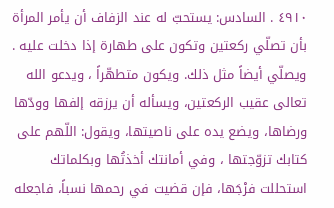٤٩١٠ . السادس: يستحبّ له عند الزفاف أن يأمر المرأة بأن تصلّي ركعتين وتكون على طهارة إذا دخلت عليه . ويصلّي أيضاً مثل ذلك. ويكون متطهّراً ، ويدعو الله تعالى عقيب الركعتين، ويسأله أن يرزقه إلفها وودّها ورضاها، ويضع يده على ناصيتها، ويقول: اللّهم على كتابك تزوّجتها ، وفي أمانتك أخذتُها وبكلماتك استحللت فرْجَها، فإن قضيت في رحمها نسباً، فاجعله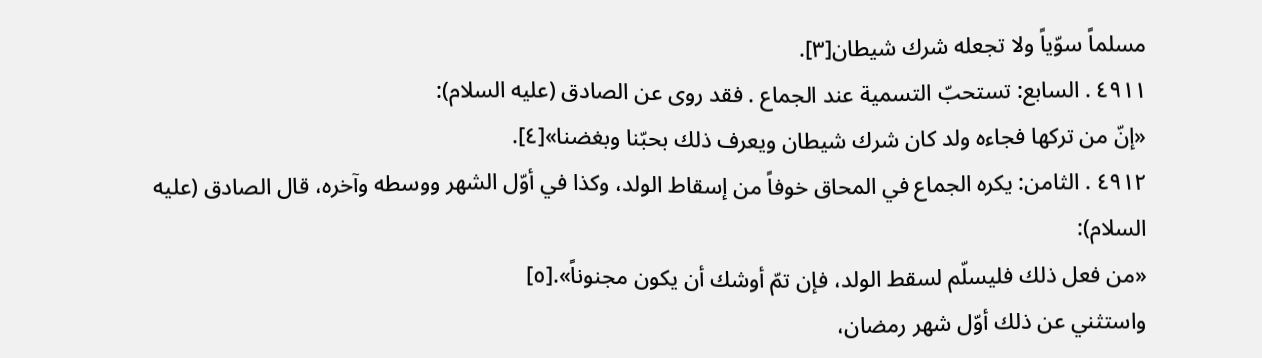مسلماً سوّياً ولا تجعله شرك شيطان[٣].
٤٩١١ . السابع: تستحبّ التسمية عند الجماع . فقد روى عن الصادق (عليه السلام):
«إنّ من تركها فجاءه ولد كان شرك شيطان ويعرف ذلك بحبّنا وبغضنا»[٤].
٤٩١٢ . الثامن: يكره الجماع في المحاق خوفاً من إسقاط الولد، وكذا في أوّل الشهر ووسطه وآخره، قال الصادق (عليه السلام):
«من فعل ذلك فليسلّم لسقط الولد، فإن تمّ أوشك أن يكون مجنوناً».[٥]
واستثني عن ذلك أوّل شهر رمضان،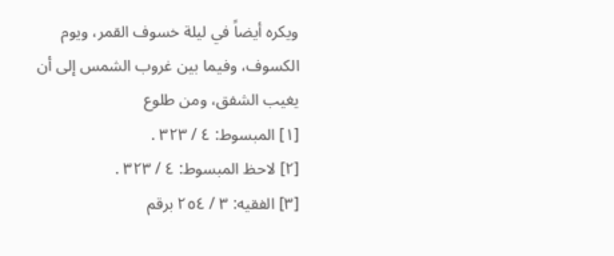ويكره أيضاً في ليلة خسوف القمر، ويوم الكسوف، وفيما بين غروب الشمس إلى أن يغيب الشفق، ومن طلوع
[١] المبسوط: ٤ / ٣٢٣ .
[٢] لاحظ المبسوط: ٤ / ٣٢٣ .
[٣] الفقيه: ٣ / ٢٥٤ برقم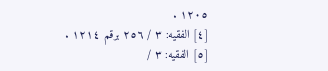١٢٠٥ .
[٤] الفقيه: ٣ / ٢٥٦ برقم ١٢١٤ .
[٥] الفقيه: ٣ /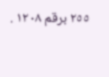٢٥٥ برقم ١٢٠٨ .